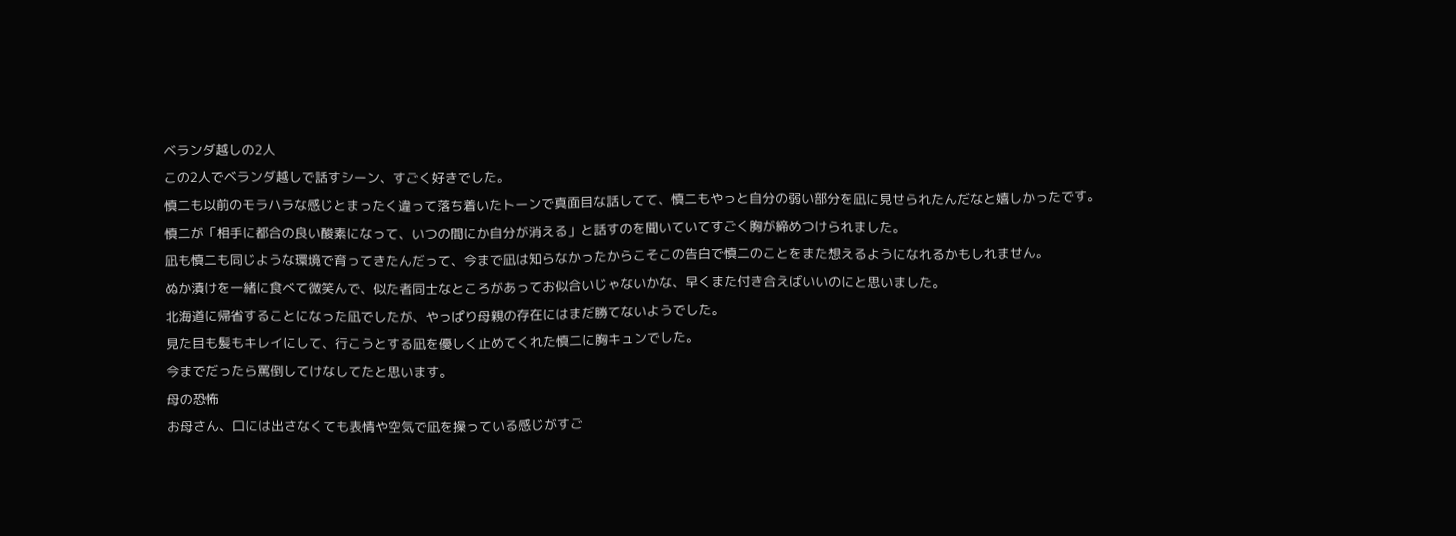ベランダ越しの2人
この2人でベランダ越しで話すシーン、すごく好きでした。
慎二も以前のモラハラな感じとまったく違って落ち着いたトーンで真面目な話してて、慎二もやっと自分の弱い部分を凪に見せられたんだなと嬉しかったです。
慎二が「相手に都合の良い酸素になって、いつの間にか自分が消える」と話すのを聞いていてすごく胸が締めつけられました。
凪も慎二も同じような環境で育ってきたんだって、今まで凪は知らなかったからこそこの告白で慎二のことをまた想えるようになれるかもしれません。
ぬか漬けを一緒に食べて微笑んで、似た者同士なところがあってお似合いじゃないかな、早くまた付き合えばいいのにと思いました。
北海道に帰省することになった凪でしたが、やっぱり母親の存在にはまだ勝てないようでした。
見た目も髪もキレイにして、行こうとする凪を優しく止めてくれた慎二に胸キュンでした。
今までだったら罵倒してけなしてたと思います。
母の恐怖
お母さん、口には出さなくても表情や空気で凪を操っている感じがすご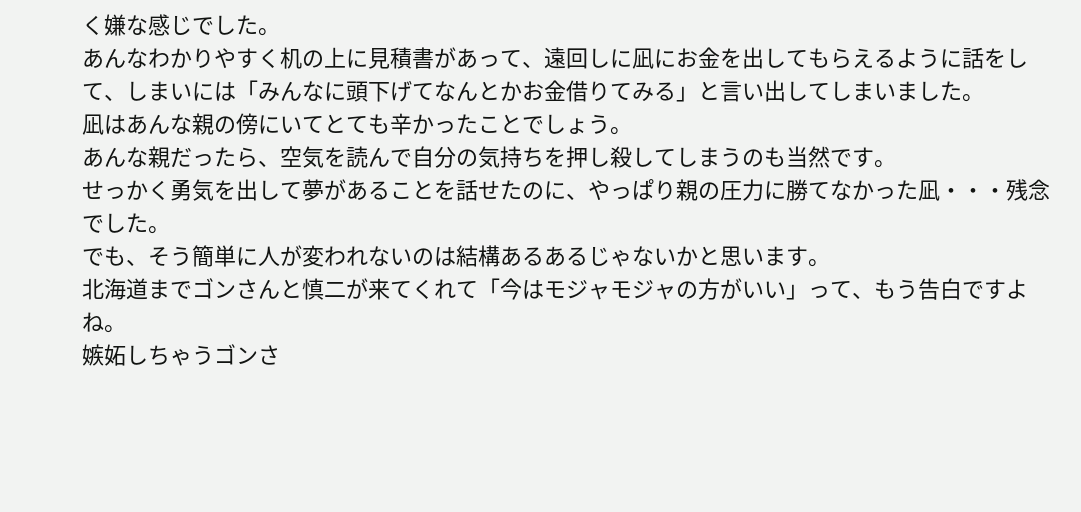く嫌な感じでした。
あんなわかりやすく机の上に見積書があって、遠回しに凪にお金を出してもらえるように話をして、しまいには「みんなに頭下げてなんとかお金借りてみる」と言い出してしまいました。
凪はあんな親の傍にいてとても辛かったことでしょう。
あんな親だったら、空気を読んで自分の気持ちを押し殺してしまうのも当然です。
せっかく勇気を出して夢があることを話せたのに、やっぱり親の圧力に勝てなかった凪・・・残念でした。
でも、そう簡単に人が変われないのは結構あるあるじゃないかと思います。
北海道までゴンさんと慎二が来てくれて「今はモジャモジャの方がいい」って、もう告白ですよね。
嫉妬しちゃうゴンさ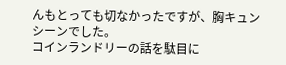んもとっても切なかったですが、胸キュンシーンでした。
コインランドリーの話を駄目に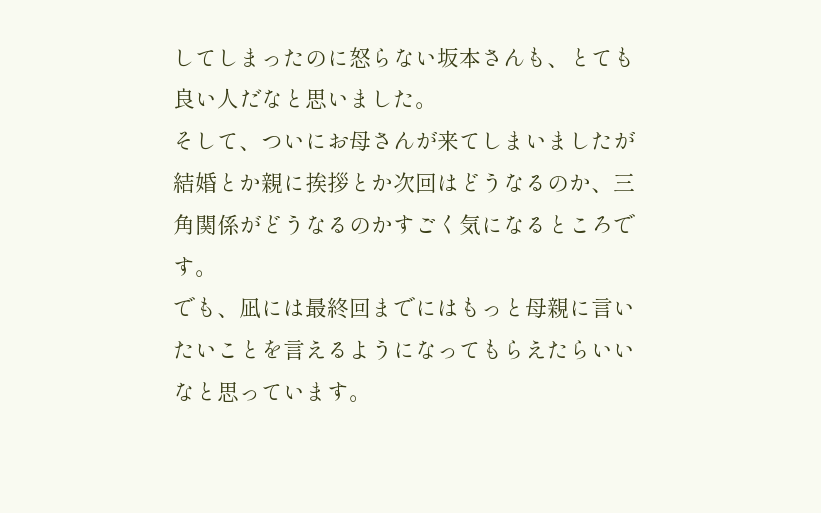してしまったのに怒らない坂本さんも、とても良い人だなと思いました。
そして、ついにお母さんが来てしまいましたが結婚とか親に挨拶とか次回はどうなるのか、三角関係がどうなるのかすごく気になるところです。
でも、凪には最終回までにはもっと母親に言いたいことを言えるようになってもらえたらいいなと思っています。